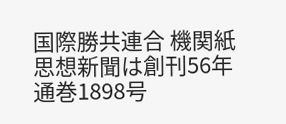国際勝共連合 機関紙 思想新聞は創刊56年 通巻1898号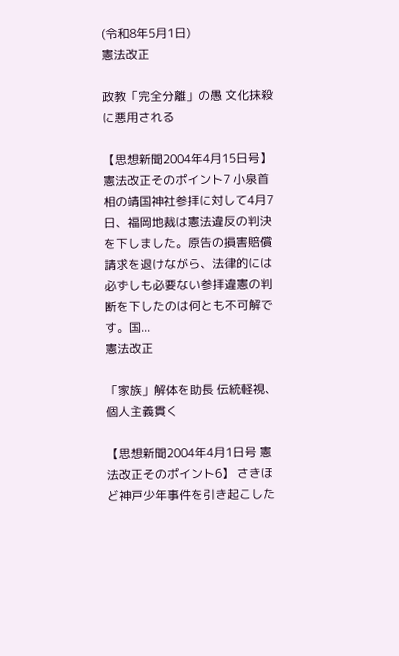(令和8年5月1日)
憲法改正

政教「完全分離」の愚 文化抹殺に悪用される

【思想新聞2004年4月15日号】憲法改正そのポイント7 小泉首相の靖国神社参拝に対して4月7日、福岡地裁は憲法違反の判決を下しました。原告の損害賠償請求を退けながら、法律的には必ずしも必要ない参拝違憲の判断を下したのは何とも不可解です。国...
憲法改正

「家族」解体を助長 伝統軽視、個人主義貫く

【思想新聞2004年4月1日号 憲法改正そのポイント6】 さきほど神戸少年事件を引き起こした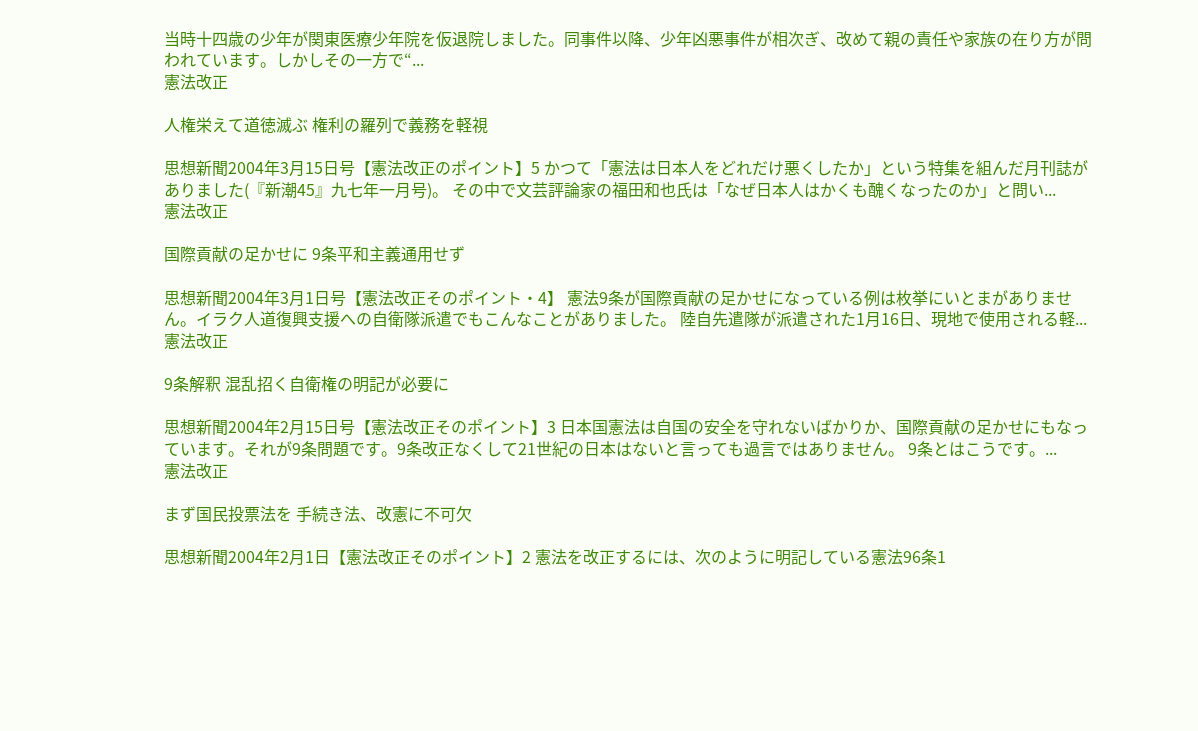当時十四歳の少年が関東医療少年院を仮退院しました。同事件以降、少年凶悪事件が相次ぎ、改めて親の責任や家族の在り方が問われています。しかしその一方で“...
憲法改正

人権栄えて道徳滅ぶ 権利の羅列で義務を軽視

思想新聞2004年3月15日号【憲法改正のポイント】5 かつて「憲法は日本人をどれだけ悪くしたか」という特集を組んだ月刊誌がありました(『新潮45』九七年一月号)。 その中で文芸評論家の福田和也氏は「なぜ日本人はかくも醜くなったのか」と問い...
憲法改正

国際貢献の足かせに 9条平和主義通用せず

思想新聞2004年3月1日号【憲法改正そのポイント・4】 憲法9条が国際貢献の足かせになっている例は枚挙にいとまがありません。イラク人道復興支援への自衛隊派遣でもこんなことがありました。 陸自先遣隊が派遣された1月16日、現地で使用される軽...
憲法改正

9条解釈 混乱招く自衛権の明記が必要に

思想新聞2004年2月15日号【憲法改正そのポイント】3 日本国憲法は自国の安全を守れないばかりか、国際貢献の足かせにもなっています。それが9条問題です。9条改正なくして21世紀の日本はないと言っても過言ではありません。 9条とはこうです。...
憲法改正

まず国民投票法を 手続き法、改憲に不可欠

思想新聞2004年2月1日【憲法改正そのポイント】2 憲法を改正するには、次のように明記している憲法96条1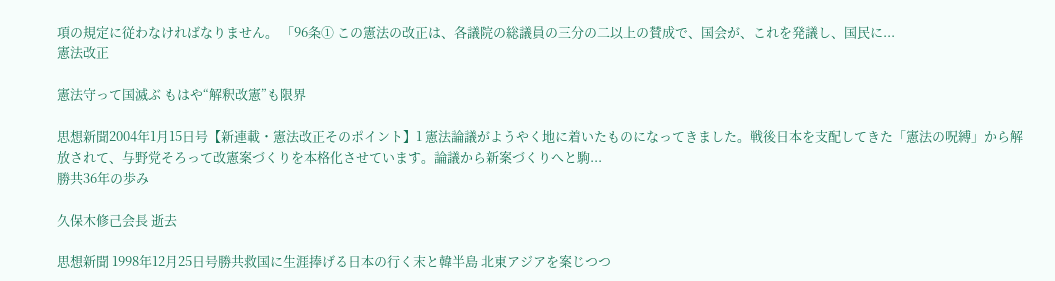項の規定に従わなければなりません。 「96条① この憲法の改正は、各議院の総議員の三分の二以上の賛成で、国会が、これを発議し、国民に...
憲法改正

憲法守って国滅ぶ もはや“解釈改憲”も限界

思想新聞2004年1月15日号【新連載・憲法改正そのポイント】1 憲法論議がようやく地に着いたものになってきました。戦後日本を支配してきた「憲法の呪縛」から解放されて、与野党そろって改憲案づくりを本格化させています。論議から新案づくりへと駒...
勝共36年の歩み

久保木修己会長 逝去

思想新聞 1998年12月25日号勝共救国に生涯捧げる日本の行く末と韓半島 北東アジアを案じつつ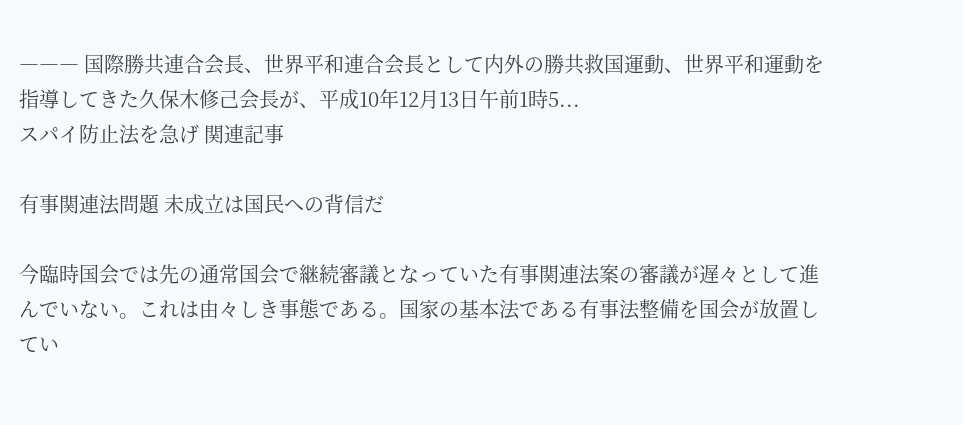――― 国際勝共連合会長、世界平和連合会長として内外の勝共救国運動、世界平和運動を指導してきた久保木修己会長が、平成10年12月13日午前1時5...
スパイ防止法を急げ 関連記事

有事関連法問題 未成立は国民への背信だ

今臨時国会では先の通常国会で継続審議となっていた有事関連法案の審議が遅々として進んでいない。これは由々しき事態である。国家の基本法である有事法整備を国会が放置してい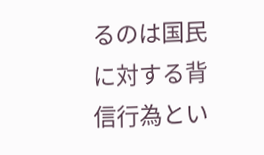るのは国民に対する背信行為とい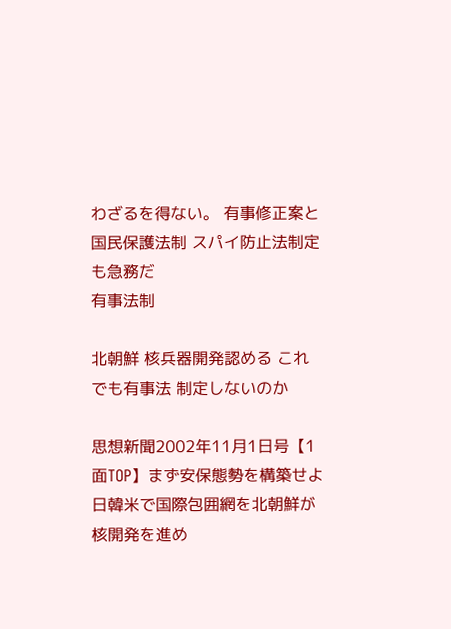わざるを得ない。 有事修正案と国民保護法制 スパイ防止法制定も急務だ
有事法制

北朝鮮 核兵器開発認める これでも有事法 制定しないのか

思想新聞2002年11月1日号【1面TOP】まず安保態勢を構築せよ日韓米で国際包囲網を北朝鮮が核開発を進め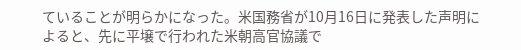ていることが明らかになった。米国務省が10月16日に発表した声明によると、先に平壌で行われた米朝高官協議で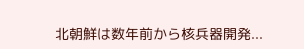北朝鮮は数年前から核兵器開発...